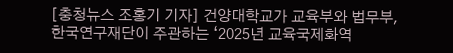[충청뉴스 조홍기 기자] 건양대학교가 교육부와 법무부, 한국연구재단이 주관하는 ‘2025년 교육국제화역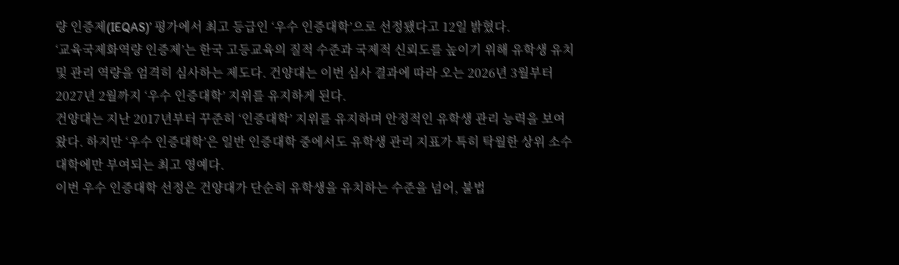량 인증제(IEQAS)’ 평가에서 최고 등급인 ‘우수 인증대학’으로 선정됐다고 12일 밝혔다.
‘교육국제화역량 인증제’는 한국 고등교육의 질적 수준과 국제적 신뢰도를 높이기 위해 유학생 유치 및 관리 역량을 엄격히 심사하는 제도다. 건양대는 이번 심사 결과에 따라 오는 2026년 3월부터 2027년 2월까지 ‘우수 인증대학’ 지위를 유지하게 된다.
건양대는 지난 2017년부터 꾸준히 ‘인증대학’ 지위를 유지하며 안정적인 유학생 관리 능력을 보여왔다. 하지만 ‘우수 인증대학’은 일반 인증대학 중에서도 유학생 관리 지표가 특히 탁월한 상위 소수 대학에만 부여되는 최고 영예다.
이번 우수 인증대학 선정은 건양대가 단순히 유학생을 유치하는 수준을 넘어, 불법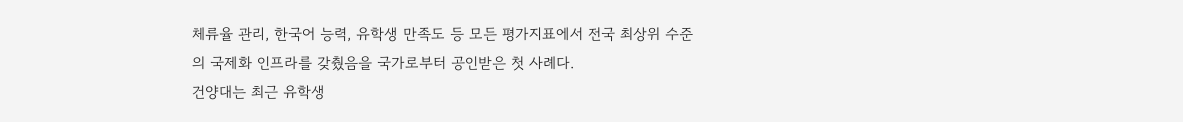체류율 관리, 한국어 능력, 유학생 만족도 등 모든 평가지표에서 전국 최상위 수준의 국제화 인프라를 갖췄음을 국가로부터 공인받은 첫 사례다.
건양대는 최근 유학생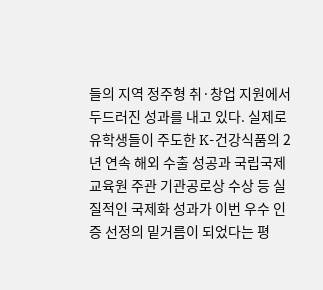들의 지역 정주형 취·창업 지원에서 두드러진 성과를 내고 있다. 실제로 유학생들이 주도한 K-건강식품의 2년 연속 해외 수출 성공과 국립국제교육원 주관 기관공로상 수상 등 실질적인 국제화 성과가 이번 우수 인증 선정의 밑거름이 되었다는 평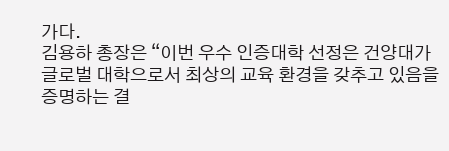가다.
김용하 총장은 “이번 우수 인증대학 선정은 건양대가 글로벌 대학으로서 최상의 교육 환경을 갖추고 있음을 증명하는 결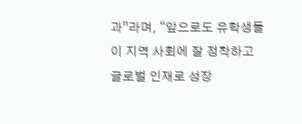과”라며, “앞으로도 유학생들이 지역 사회에 잘 정착하고 글로벌 인재로 성장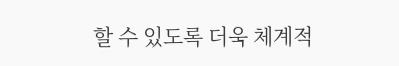할 수 있도록 더욱 체계적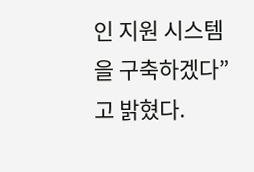인 지원 시스템을 구축하겠다”고 밝혔다.